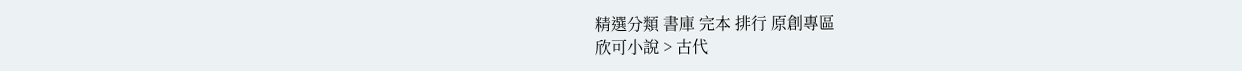精選分類 書庫 完本 排行 原創專區
欣可小說 > 古代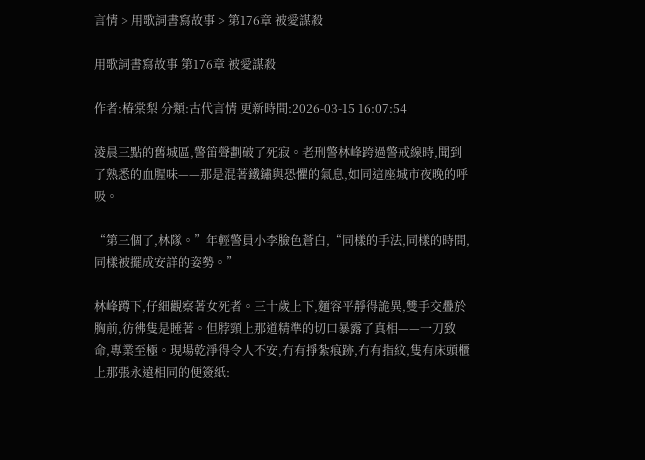言情 > 用歌詞書寫故事 > 第176章 被愛謀殺

用歌詞書寫故事 第176章 被愛謀殺

作者:椿棠梨 分類:古代言情 更新時間:2026-03-15 16:07:54

淩晨三點的舊城區,警笛聲劃破了死寂。老刑警林峰跨過警戒線時,聞到了熟悉的血腥味——那是混著鐵鏽與恐懼的氣息,如同這座城市夜晚的呼吸。

“第三個了,林隊。”年輕警員小李臉色蒼白,“同樣的手法,同樣的時間,同樣被擺成安詳的姿勢。”

林峰蹲下,仔細觀察著女死者。三十歲上下,麵容平靜得詭異,雙手交疊於胸前,彷彿隻是睡著。但脖頸上那道精準的切口暴露了真相——一刀致命,專業至極。現場乾淨得令人不安,冇有掙紮痕跡,冇有指紋,隻有床頭櫃上那張永遠相同的便簽紙: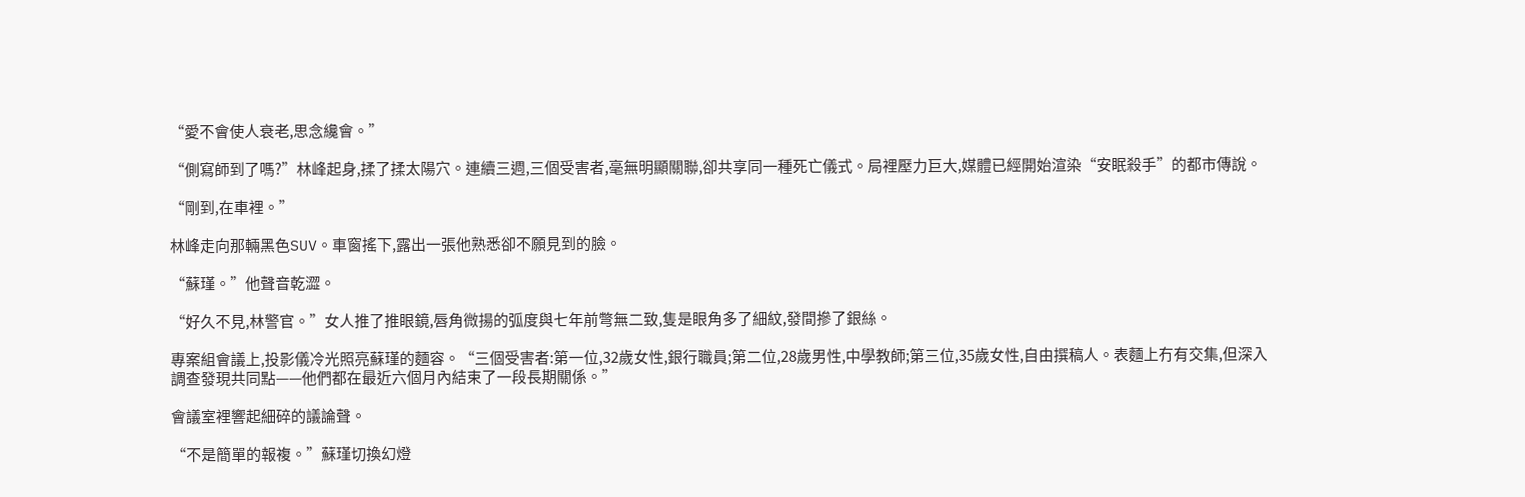“愛不會使人衰老,思念纔會。”

“側寫師到了嗎?”林峰起身,揉了揉太陽穴。連續三週,三個受害者,毫無明顯關聯,卻共享同一種死亡儀式。局裡壓力巨大,媒體已經開始渲染“安眠殺手”的都市傳說。

“剛到,在車裡。”

林峰走向那輛黑色SUV。車窗搖下,露出一張他熟悉卻不願見到的臉。

“蘇瑾。”他聲音乾澀。

“好久不見,林警官。”女人推了推眼鏡,唇角微揚的弧度與七年前彆無二致,隻是眼角多了細紋,發間摻了銀絲。

專案組會議上,投影儀冷光照亮蘇瑾的麵容。“三個受害者:第一位,32歲女性,銀行職員;第二位,28歲男性,中學教師;第三位,35歲女性,自由撰稿人。表麵上冇有交集,但深入調查發現共同點——他們都在最近六個月內結束了一段長期關係。”

會議室裡響起細碎的議論聲。

“不是簡單的報複。”蘇瑾切換幻燈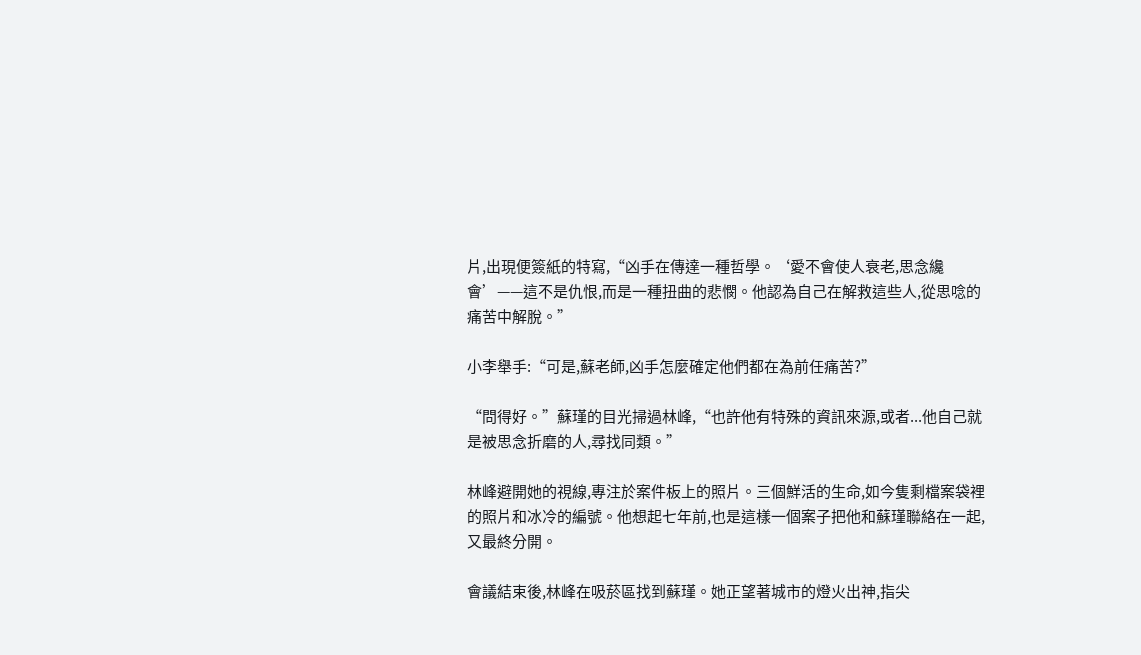片,出現便簽紙的特寫,“凶手在傳達一種哲學。‘愛不會使人衰老,思念纔會’——這不是仇恨,而是一種扭曲的悲憫。他認為自己在解救這些人,從思唸的痛苦中解脫。”

小李舉手:“可是,蘇老師,凶手怎麼確定他們都在為前任痛苦?”

“問得好。”蘇瑾的目光掃過林峰,“也許他有特殊的資訊來源,或者...他自己就是被思念折磨的人,尋找同類。”

林峰避開她的視線,專注於案件板上的照片。三個鮮活的生命,如今隻剩檔案袋裡的照片和冰冷的編號。他想起七年前,也是這樣一個案子把他和蘇瑾聯絡在一起,又最終分開。

會議結束後,林峰在吸菸區找到蘇瑾。她正望著城市的燈火出神,指尖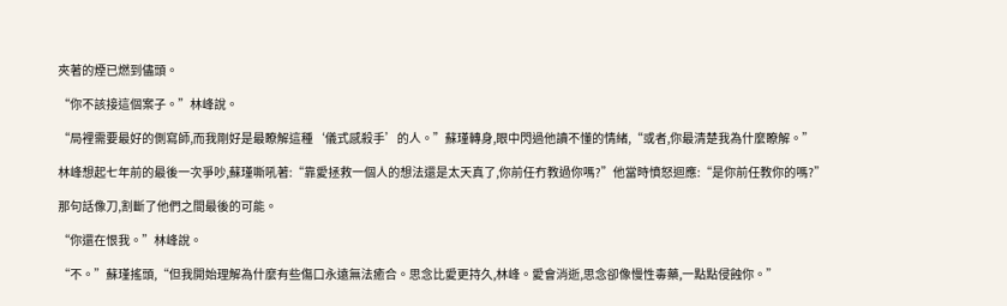夾著的煙已燃到儘頭。

“你不該接這個案子。”林峰說。

“局裡需要最好的側寫師,而我剛好是最瞭解這種‘儀式感殺手’的人。”蘇瑾轉身,眼中閃過他讀不懂的情緒,“或者,你最清楚我為什麼瞭解。”

林峰想起七年前的最後一次爭吵,蘇瑾嘶吼著:“靠愛拯救一個人的想法還是太天真了,你前任冇教過你嗎?”他當時憤怒迴應:“是你前任教你的嗎?”

那句話像刀,割斷了他們之間最後的可能。

“你還在恨我。”林峰說。

“不。”蘇瑾搖頭,“但我開始理解為什麼有些傷口永遠無法癒合。思念比愛更持久,林峰。愛會消逝,思念卻像慢性毒藥,一點點侵蝕你。”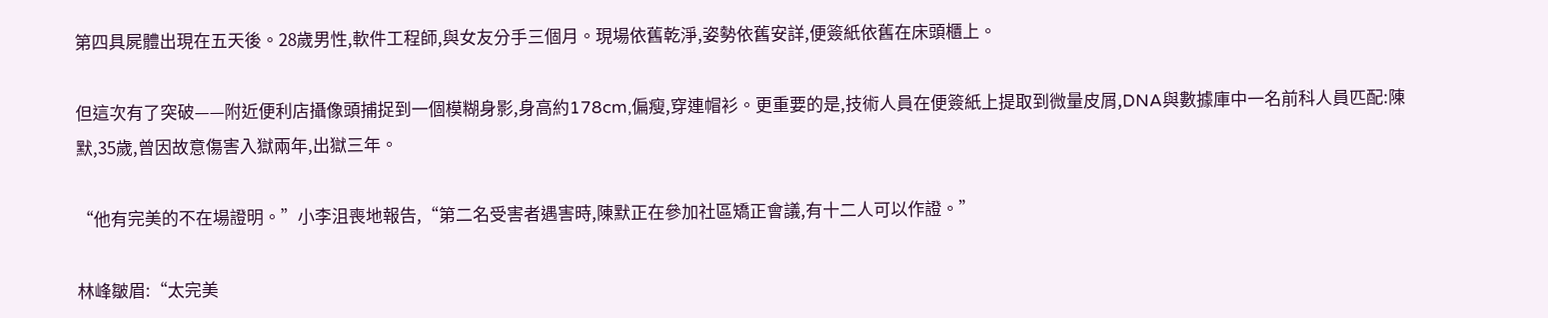第四具屍體出現在五天後。28歲男性,軟件工程師,與女友分手三個月。現場依舊乾淨,姿勢依舊安詳,便簽紙依舊在床頭櫃上。

但這次有了突破——附近便利店攝像頭捕捉到一個模糊身影,身高約178cm,偏瘦,穿連帽衫。更重要的是,技術人員在便簽紙上提取到微量皮屑,DNA與數據庫中一名前科人員匹配:陳默,35歲,曾因故意傷害入獄兩年,出獄三年。

“他有完美的不在場證明。”小李沮喪地報告,“第二名受害者遇害時,陳默正在參加社區矯正會議,有十二人可以作證。”

林峰皺眉:“太完美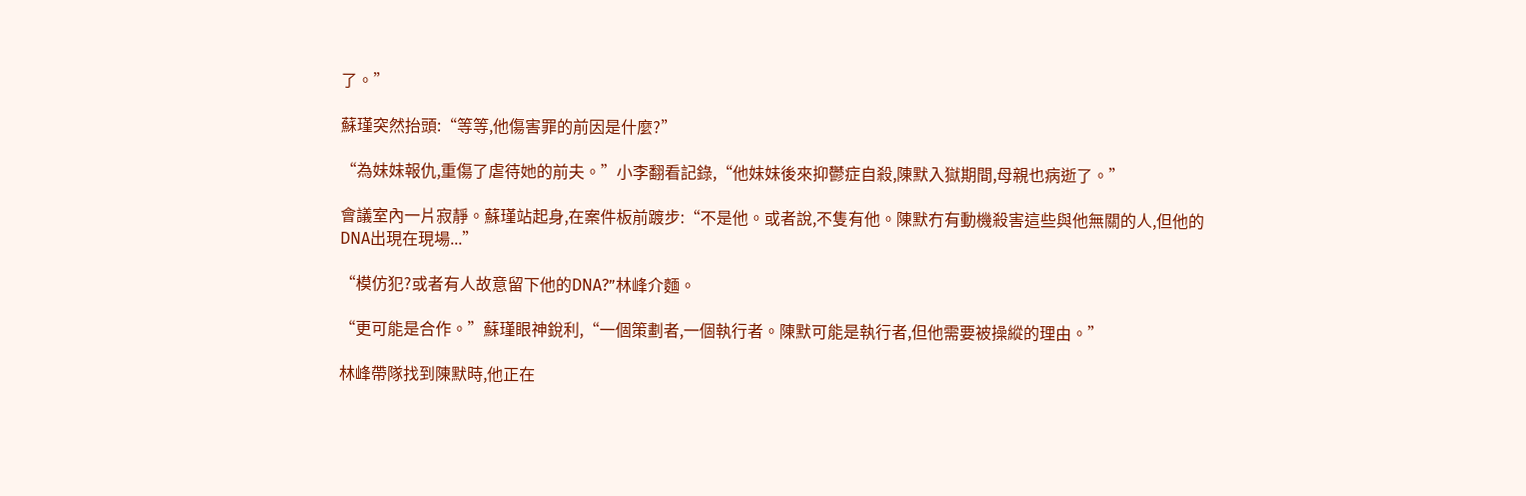了。”

蘇瑾突然抬頭:“等等,他傷害罪的前因是什麼?”

“為妹妹報仇,重傷了虐待她的前夫。”小李翻看記錄,“他妹妹後來抑鬱症自殺,陳默入獄期間,母親也病逝了。”

會議室內一片寂靜。蘇瑾站起身,在案件板前踱步:“不是他。或者說,不隻有他。陳默冇有動機殺害這些與他無關的人,但他的DNA出現在現場...”

“模仿犯?或者有人故意留下他的DNA?”林峰介麵。

“更可能是合作。”蘇瑾眼神銳利,“一個策劃者,一個執行者。陳默可能是執行者,但他需要被操縱的理由。”

林峰帶隊找到陳默時,他正在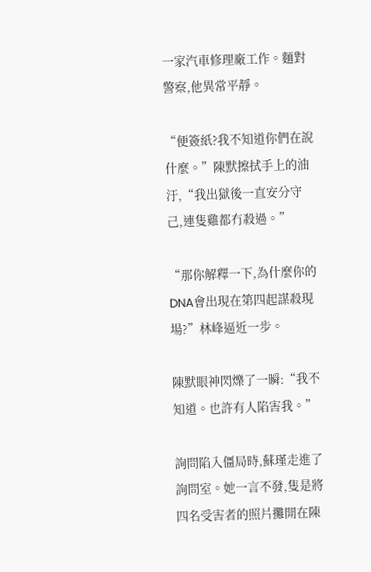一家汽車修理廠工作。麵對警察,他異常平靜。

“便簽紙?我不知道你們在說什麼。”陳默擦拭手上的油汙,“我出獄後一直安分守己,連隻雞都冇殺過。”

“那你解釋一下,為什麼你的DNA會出現在第四起謀殺現場?”林峰逼近一步。

陳默眼神閃爍了一瞬:“我不知道。也許有人陷害我。”

詢問陷入僵局時,蘇瑾走進了詢問室。她一言不發,隻是將四名受害者的照片攤開在陳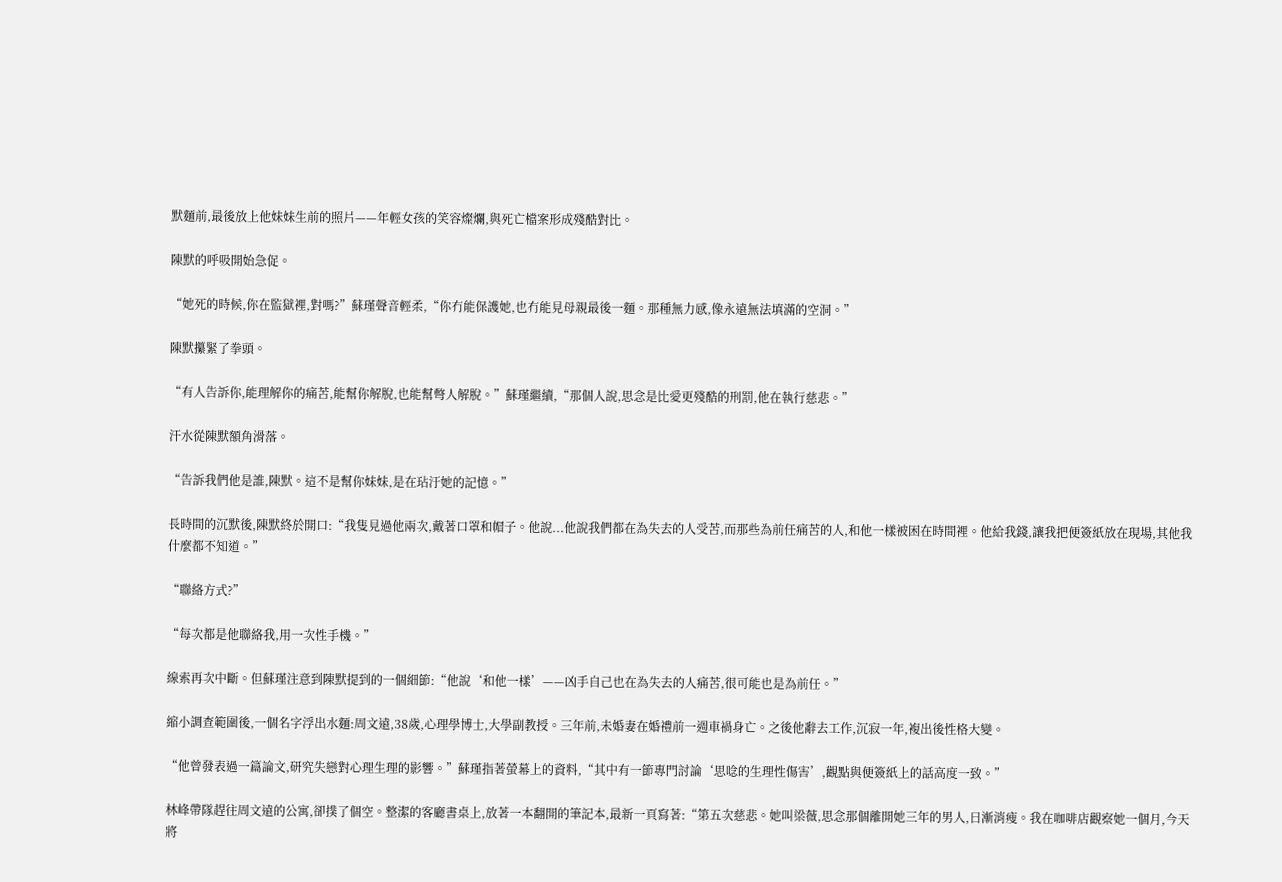默麵前,最後放上他妹妹生前的照片——年輕女孩的笑容燦爛,與死亡檔案形成殘酷對比。

陳默的呼吸開始急促。

“她死的時候,你在監獄裡,對嗎?”蘇瑾聲音輕柔,“你冇能保護她,也冇能見母親最後一麵。那種無力感,像永遠無法填滿的空洞。”

陳默攥緊了拳頭。

“有人告訴你,能理解你的痛苦,能幫你解脫,也能幫彆人解脫。”蘇瑾繼續,“那個人說,思念是比愛更殘酷的刑罰,他在執行慈悲。”

汗水從陳默額角滑落。

“告訴我們他是誰,陳默。這不是幫你妹妹,是在玷汙她的記憶。”

長時間的沉默後,陳默終於開口:“我隻見過他兩次,戴著口罩和帽子。他說...他說我們都在為失去的人受苦,而那些為前任痛苦的人,和他一樣被困在時間裡。他給我錢,讓我把便簽紙放在現場,其他我什麼都不知道。”

“聯絡方式?”

“每次都是他聯絡我,用一次性手機。”

線索再次中斷。但蘇瑾注意到陳默提到的一個細節:“他說‘和他一樣’——凶手自己也在為失去的人痛苦,很可能也是為前任。”

縮小調查範圍後,一個名字浮出水麵:周文遠,38歲,心理學博士,大學副教授。三年前,未婚妻在婚禮前一週車禍身亡。之後他辭去工作,沉寂一年,複出後性格大變。

“他曾發表過一篇論文,研究失戀對心理生理的影響。”蘇瑾指著螢幕上的資料,“其中有一節專門討論‘思唸的生理性傷害’,觀點與便簽紙上的話高度一致。”

林峰帶隊趕往周文遠的公寓,卻撲了個空。整潔的客廳書桌上,放著一本翻開的筆記本,最新一頁寫著:“第五次慈悲。她叫梁薇,思念那個離開她三年的男人,日漸消瘦。我在咖啡店觀察她一個月,今天將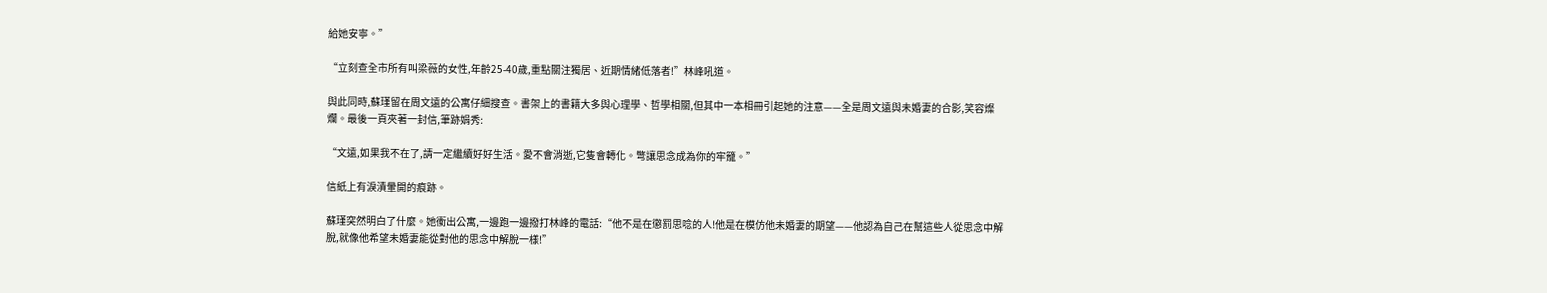給她安寧。”

“立刻查全市所有叫梁薇的女性,年齡25-40歲,重點關注獨居、近期情緒低落者!”林峰吼道。

與此同時,蘇瑾留在周文遠的公寓仔細搜查。書架上的書籍大多與心理學、哲學相關,但其中一本相冊引起她的注意——全是周文遠與未婚妻的合影,笑容燦爛。最後一頁夾著一封信,筆跡娟秀:

“文遠,如果我不在了,請一定繼續好好生活。愛不會消逝,它隻會轉化。彆讓思念成為你的牢籠。”

信紙上有淚漬暈開的痕跡。

蘇瑾突然明白了什麼。她衝出公寓,一邊跑一邊撥打林峰的電話:“他不是在懲罰思唸的人!他是在模仿他未婚妻的期望——他認為自己在幫這些人從思念中解脫,就像他希望未婚妻能從對他的思念中解脫一樣!”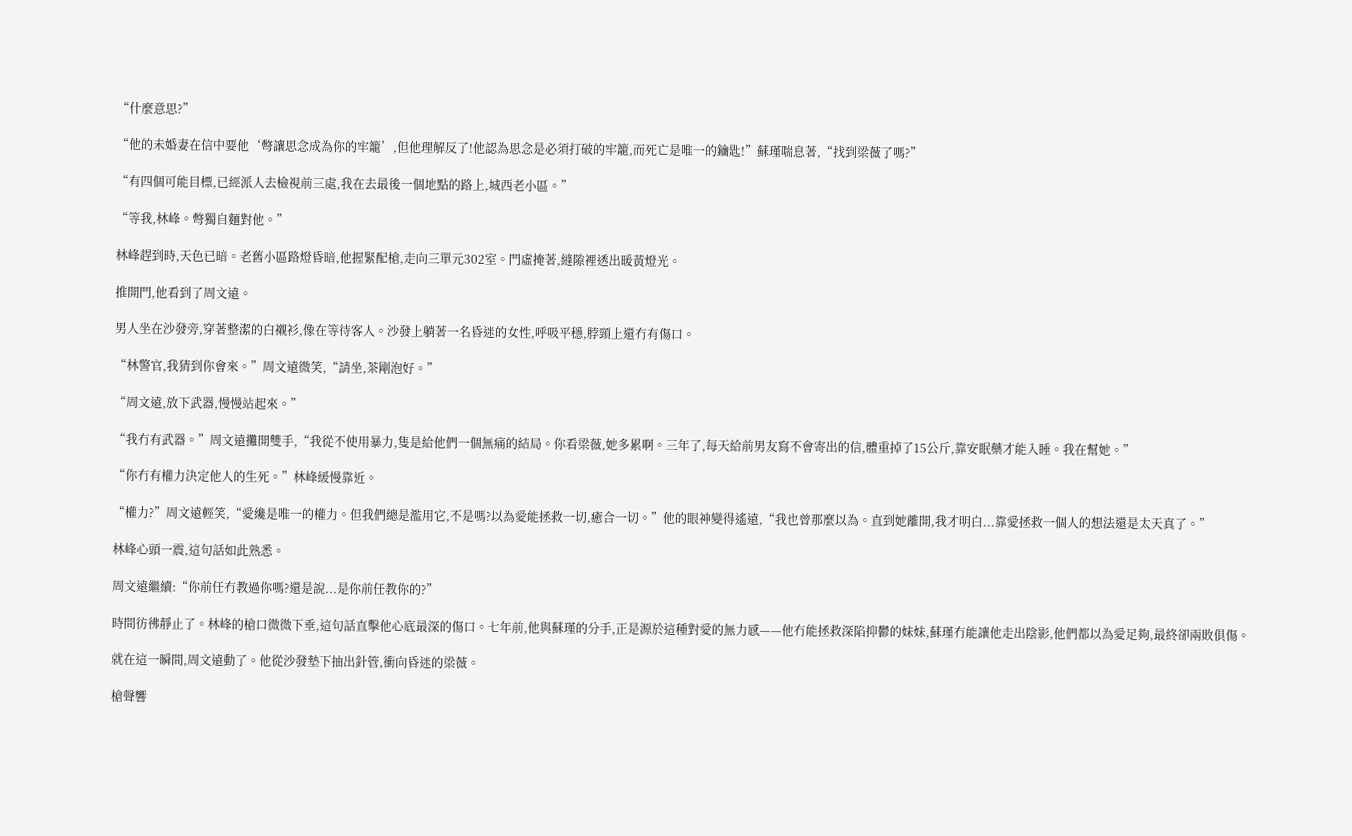“什麼意思?”

“他的未婚妻在信中要他‘彆讓思念成為你的牢籠’,但他理解反了!他認為思念是必須打破的牢籠,而死亡是唯一的鑰匙!”蘇瑾喘息著,“找到梁薇了嗎?”

“有四個可能目標,已經派人去檢視前三處,我在去最後一個地點的路上,城西老小區。”

“等我,林峰。彆獨自麵對他。”

林峰趕到時,天色已暗。老舊小區路燈昏暗,他握緊配槍,走向三單元302室。門虛掩著,縫隙裡透出暖黃燈光。

推開門,他看到了周文遠。

男人坐在沙發旁,穿著整潔的白襯衫,像在等待客人。沙發上躺著一名昏迷的女性,呼吸平穩,脖頸上還冇有傷口。

“林警官,我猜到你會來。”周文遠微笑,“請坐,茶剛泡好。”

“周文遠,放下武器,慢慢站起來。”

“我冇有武器。”周文遠攤開雙手,“我從不使用暴力,隻是給他們一個無痛的結局。你看梁薇,她多累啊。三年了,每天給前男友寫不會寄出的信,體重掉了15公斤,靠安眠藥才能入睡。我在幫她。”

“你冇有權力決定他人的生死。”林峰緩慢靠近。

“權力?”周文遠輕笑,“愛纔是唯一的權力。但我們總是濫用它,不是嗎?以為愛能拯救一切,癒合一切。”他的眼神變得遙遠,“我也曾那麼以為。直到她離開,我才明白...靠愛拯救一個人的想法還是太天真了。”

林峰心頭一震,這句話如此熟悉。

周文遠繼續:“你前任冇教過你嗎?還是說...是你前任教你的?”

時間彷彿靜止了。林峰的槍口微微下垂,這句話直擊他心底最深的傷口。七年前,他與蘇瑾的分手,正是源於這種對愛的無力感——他冇能拯救深陷抑鬱的妹妹,蘇瑾冇能讓他走出陰影,他們都以為愛足夠,最終卻兩敗俱傷。

就在這一瞬間,周文遠動了。他從沙發墊下抽出針管,衝向昏迷的梁薇。

槍聲響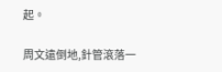起。

周文遠倒地,針管滾落一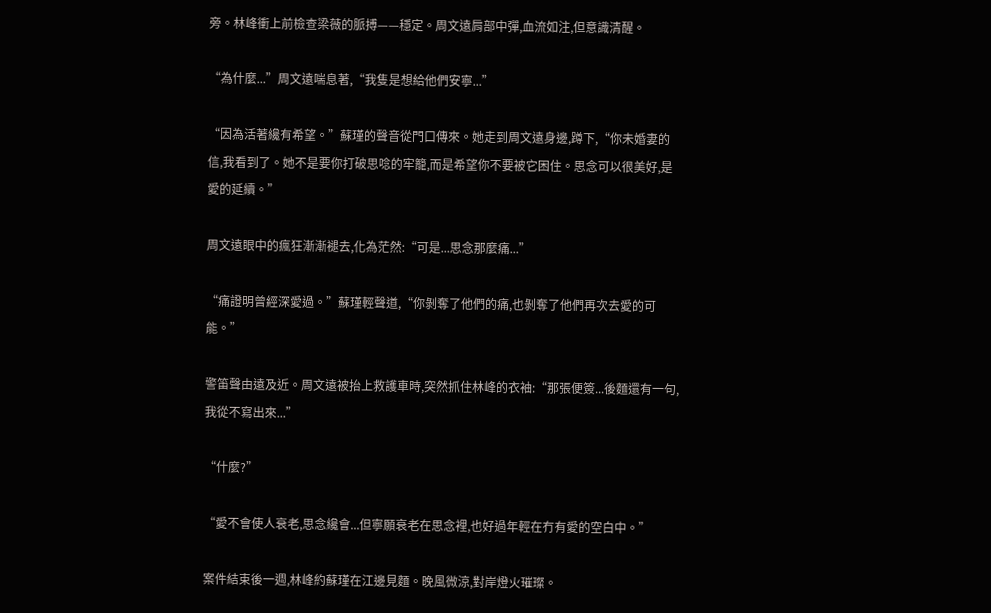旁。林峰衝上前檢查梁薇的脈搏——穩定。周文遠肩部中彈,血流如注,但意識清醒。

“為什麼...”周文遠喘息著,“我隻是想給他們安寧...”

“因為活著纔有希望。”蘇瑾的聲音從門口傳來。她走到周文遠身邊,蹲下,“你未婚妻的信,我看到了。她不是要你打破思唸的牢籠,而是希望你不要被它困住。思念可以很美好,是愛的延續。”

周文遠眼中的瘋狂漸漸褪去,化為茫然:“可是...思念那麼痛...”

“痛證明曾經深愛過。”蘇瑾輕聲道,“你剝奪了他們的痛,也剝奪了他們再次去愛的可能。”

警笛聲由遠及近。周文遠被抬上救護車時,突然抓住林峰的衣袖:“那張便簽...後麵還有一句,我從不寫出來...”

“什麼?”

“愛不會使人衰老,思念纔會...但寧願衰老在思念裡,也好過年輕在冇有愛的空白中。”

案件結束後一週,林峰約蘇瑾在江邊見麵。晚風微涼,對岸燈火璀璨。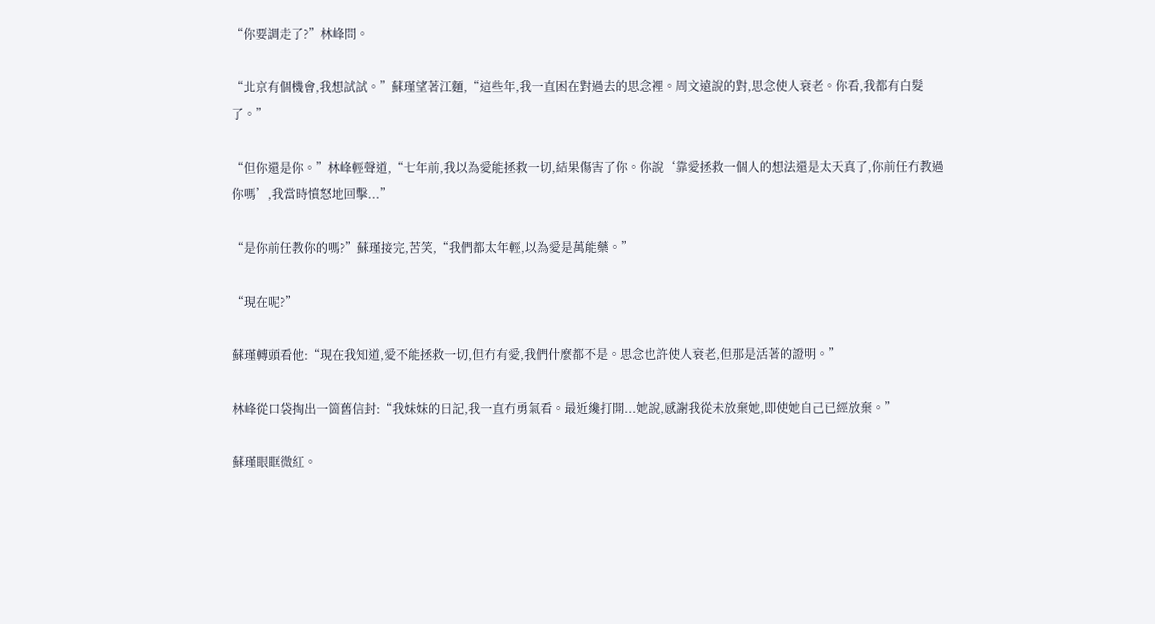“你要調走了?”林峰問。

“北京有個機會,我想試試。”蘇瑾望著江麵,“這些年,我一直困在對過去的思念裡。周文遠說的對,思念使人衰老。你看,我都有白髮了。”

“但你還是你。”林峰輕聲道,“七年前,我以為愛能拯救一切,結果傷害了你。你說‘靠愛拯救一個人的想法還是太天真了,你前任冇教過你嗎’,我當時憤怒地回擊...”

“是你前任教你的嗎?”蘇瑾接完,苦笑,“我們都太年輕,以為愛是萬能藥。”

“現在呢?”

蘇瑾轉頭看他:“現在我知道,愛不能拯救一切,但冇有愛,我們什麼都不是。思念也許使人衰老,但那是活著的證明。”

林峰從口袋掏出一箇舊信封:“我妹妹的日記,我一直冇勇氣看。最近纔打開...她說,感謝我從未放棄她,即使她自己已經放棄。”

蘇瑾眼眶微紅。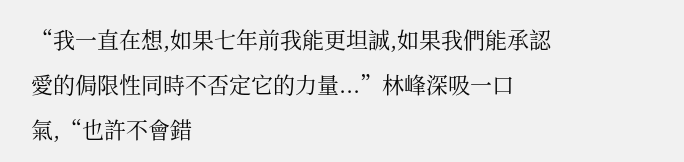“我一直在想,如果七年前我能更坦誠,如果我們能承認愛的侷限性同時不否定它的力量...”林峰深吸一口氣,“也許不會錯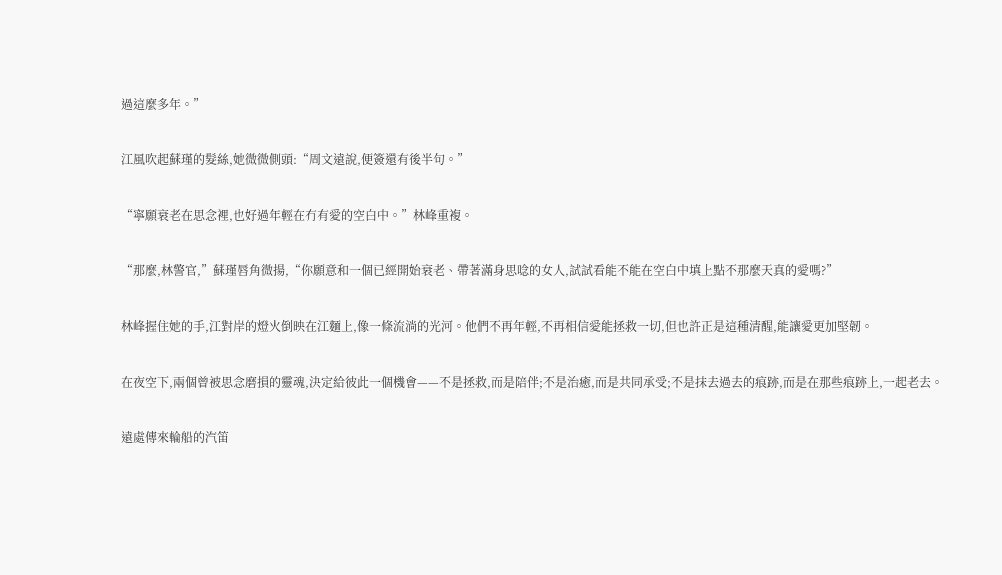過這麼多年。”

江風吹起蘇瑾的髮絲,她微微側頭:“周文遠說,便簽還有後半句。”

“寧願衰老在思念裡,也好過年輕在冇有愛的空白中。”林峰重複。

“那麼,林警官,”蘇瑾唇角微揚,“你願意和一個已經開始衰老、帶著滿身思唸的女人,試試看能不能在空白中填上點不那麼天真的愛嗎?”

林峰握住她的手,江對岸的燈火倒映在江麵上,像一條流淌的光河。他們不再年輕,不再相信愛能拯救一切,但也許正是這種清醒,能讓愛更加堅韌。

在夜空下,兩個曾被思念磨損的靈魂,決定給彼此一個機會——不是拯救,而是陪伴;不是治癒,而是共同承受;不是抹去過去的痕跡,而是在那些痕跡上,一起老去。

遠處傳來輪船的汽笛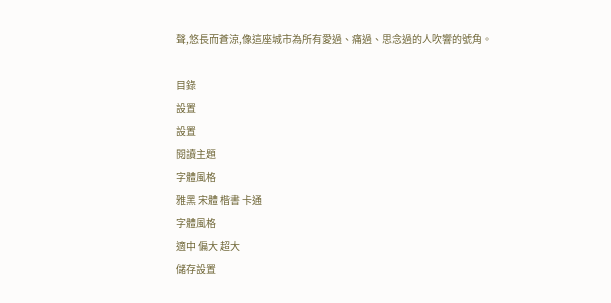聲,悠長而蒼涼,像這座城市為所有愛過、痛過、思念過的人吹響的號角。

目錄
設置
設置
閱讀主題
字體風格
雅黑 宋體 楷書 卡通
字體風格
適中 偏大 超大
儲存設置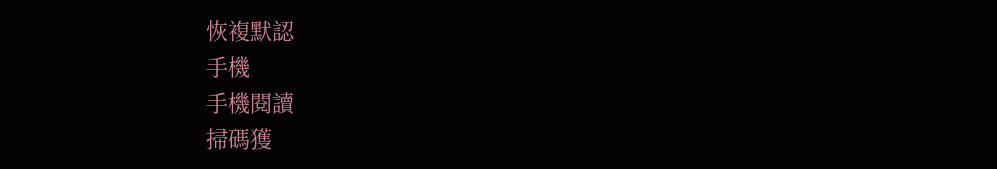恢複默認
手機
手機閱讀
掃碼獲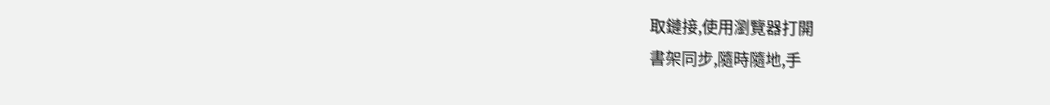取鏈接,使用瀏覽器打開
書架同步,隨時隨地,手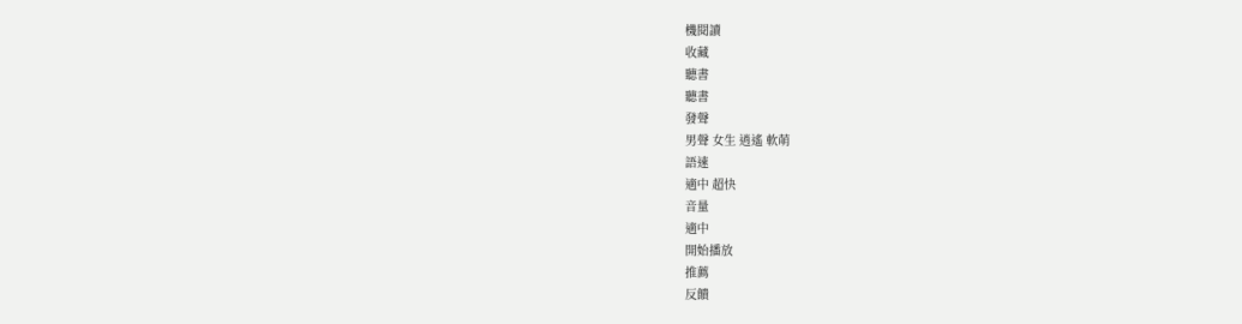機閱讀
收藏
聽書
聽書
發聲
男聲 女生 逍遙 軟萌
語速
適中 超快
音量
適中
開始播放
推薦
反饋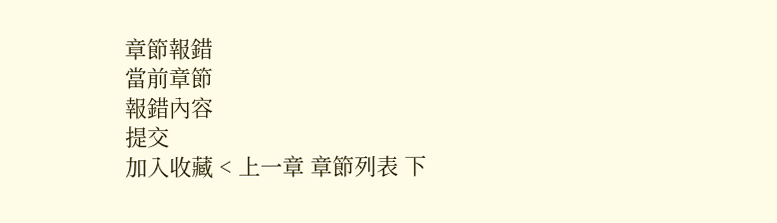章節報錯
當前章節
報錯內容
提交
加入收藏 < 上一章 章節列表 下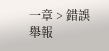一章 > 錯誤舉報